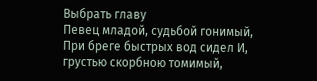Выбрать главу
Певец младой, судьбой гонимый, При бреге быстрых вод сидел И, грустью скорбною томимый,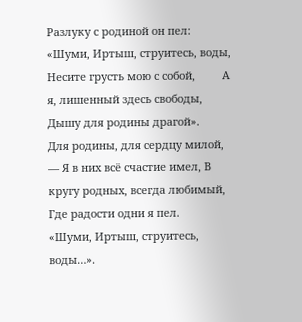Разлуку с родиной он пел:         «Шуми, Иртыш, струитесь, воды,         Несите грусть мою с собой,         А я, лишенный здесь свободы,         Дышу для родины драгой».
Для родины, для сердцу милой, — Я в них всё счастие имел, В кругу родных, всегда любимый, Где радости одни я пел.         «Шуми, Иртыш, струитесь, воды…».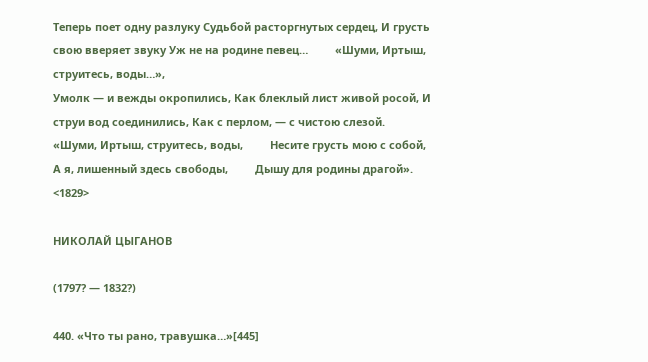Теперь поет одну разлуку Судьбой расторгнутых сердец, И грусть свою вверяет звуку Уж не на родине певец…         «Шуми, Иртыш, струитесь, воды…»,
Умолк — и вежды окропились, Как блеклый лист живой росой, И струи вод соединились, Как с перлом, — с чистою слезой.         «Шуми, Иртыш, струитесь, воды,         Несите грусть мою с собой,         А я, лишенный здесь свободы,         Дышу для родины драгой».
<1829>

НИКОЛАЙ ЦЫГАНОВ

(1797? — 1832?)

440. «Что ты рано, травушка…»[445]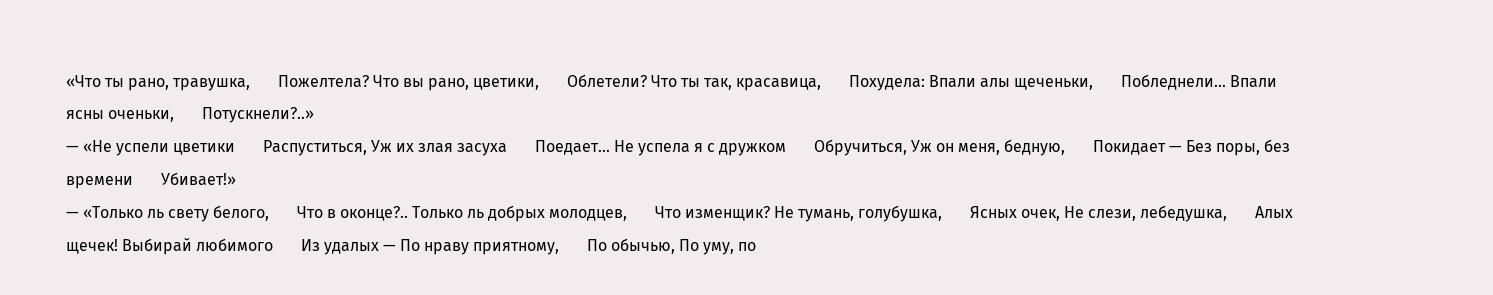«Что ты рано, травушка,       Пожелтела? Что вы рано, цветики,       Облетели? Что ты так, красавица,       Похудела: Впали алы щеченьки,       Побледнели… Впали ясны оченьки,       Потускнели?..»
— «Не успели цветики       Распуститься, Уж их злая засуха       Поедает… Не успела я с дружком       Обручиться, Уж он меня, бедную,       Покидает — Без поры, без времени       Убивает!»
— «Только ль свету белого,       Что в оконце?.. Только ль добрых молодцев,       Что изменщик? Не тумань, голубушка,       Ясных очек, Не слези, лебедушка,       Алых щечек! Выбирай любимого       Из удалых — По нраву приятному,       По обычью, По уму, по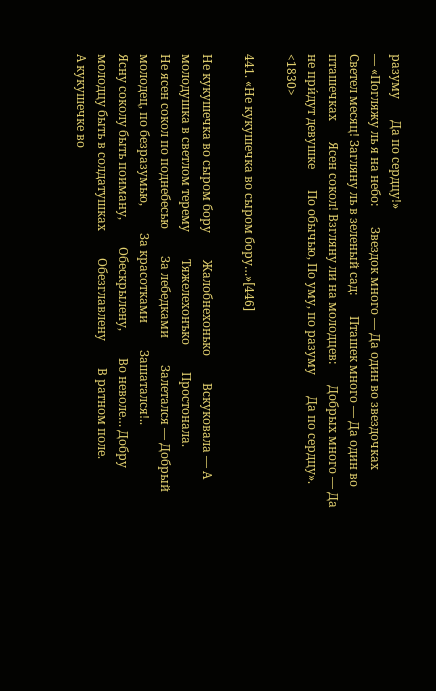разуму       Да по сердцу!»
— «Погляжу ль я на небо:       Звездок много — Да один во звездочках       Светел месяц! Загляну ль в зеленый сад:       Пташек много — Да один во пташечках       Ясен сокол! Взгляну ли на молодцев:       Добрых много — Да не при́дут девушке       По обычью, По уму, по разуму       Да по сердцу».
<1830>

441. «Не кукушечка во сыром бору…»[446]

Не кукушечка во сыром бору         Жалобнехонько         Вскуковала — А молодушка в светлом терему         Тяжелехонъко         Простонала.
Не ясен сокол по поднебесью         За лебедками         Залетался — Добрый молодец, по безразумью,         За красотками         Зашатался!..
Ясну соколу быть поиману,         Обескрылену,         Во неволе… Добру молодцу быть в солдатушках         Обезглавлену         В ратном поле.
А кукушечке во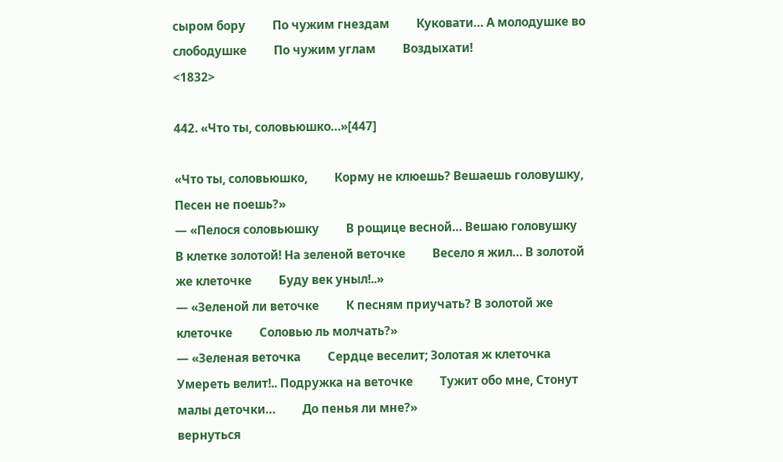сыром бору         По чужим гнездам         Куковати… А молодушке во слободушке         По чужим углам         Воздыхати!
<1832>

442. «Что ты, соловьюшко…»[447]

«Что ты, соловьюшко,         Корму не клюешь? Вешаешь головушку,         Песен не поешь?»
— «Пелося соловьюшку         В рощице весной… Вешаю головушку         В клетке золотой! На зеленой веточке         Весело я жил… В золотой же клеточке         Буду век уныл!..»
— «Зеленой ли веточке         К песням приучать? В золотой же клеточке         Соловью ль молчать?»
— «Зеленая веточка         Сердце веселит; Золотая ж клеточка         Умереть велит!.. Подружка на веточке         Тужит обо мне, Стонут малы деточки…         До пенья ли мне?»
вернуться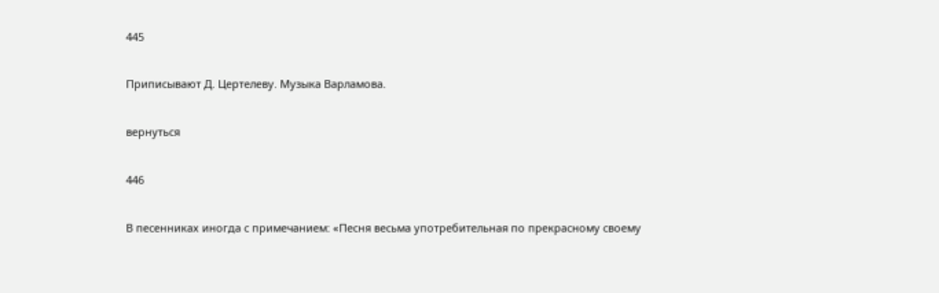445

Приписывают Д. Цертелеву. Музыка Варламова.

вернуться

446

В песенниках иногда с примечанием: «Песня весьма употребительная по прекрасному своему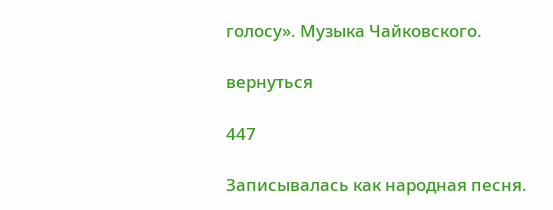голосу». Музыка Чайковского.

вернуться

447

Записывалась как народная песня.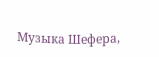Музыка Шефера,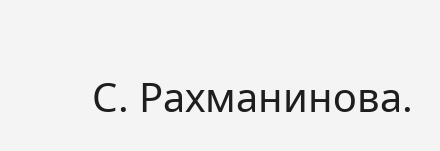С. Рахманинова.